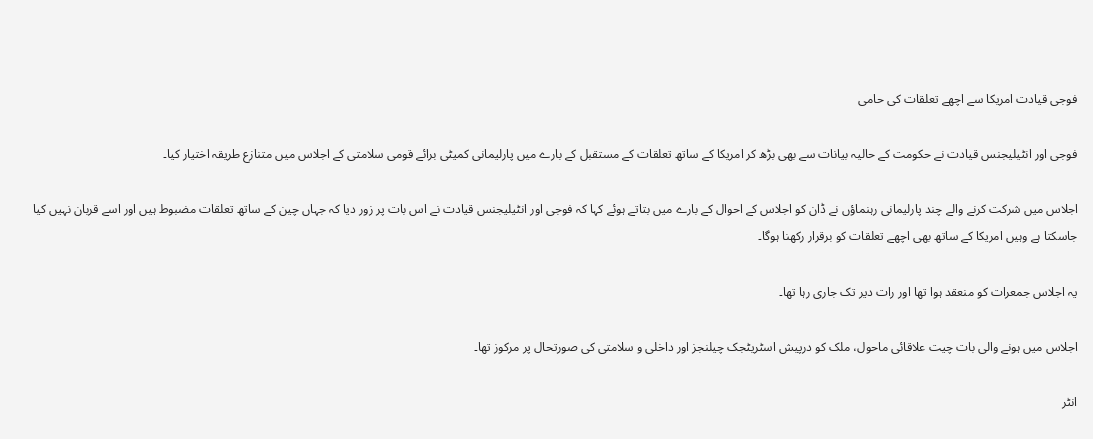فوجی قیادت امریکا سے اچھے تعلقات کی حامی

فوجی اور انٹیلیجنس قیادت نے حکومت کے حالیہ بیانات سے بھی بڑھ کر امریکا کے ساتھ تعلقات کے مستقبل کے بارے میں پارلیمانی کمیٹی برائے قومی سلامتی کے اجلاس میں متنازع طریقہ اختیار کیا۔

اجلاس میں شرکت کرنے والے چند پارلیمانی رہنماؤں نے ڈان کو اجلاس کے احوال کے بارے میں بتاتے ہوئے کہا کہ فوجی اور انٹیلیجنس قیادت نے اس بات پر زور دیا کہ جہاں چین کے ساتھ تعلقات مضبوط ہیں اور اسے قربان نہیں کیا جاسکتا ہے وہیں امریکا کے ساتھ بھی اچھے تعلقات کو برقرار رکھنا ہوگا۔

یہ اجلاس جمعرات کو منعقد ہوا تھا اور رات دیر تک جاری رہا تھا۔

اجلاس میں ہونے والی بات چیت علاقائی ماحول، ملک کو درپیش اسٹریٹجک چیلنجز اور داخلی و سلامتی کی صورتحال پر مرکوز تھا۔

انٹر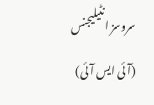سروسز انٹیلیجنس (آئی ایس آئی)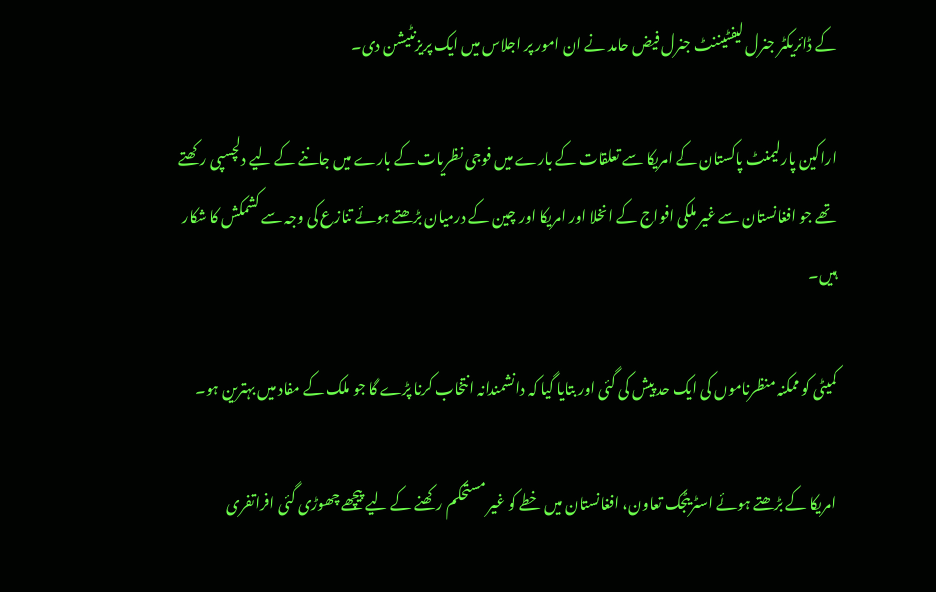کے ڈائریکٹر جنرل لیفٹیننٹ جنرل فیض حامد نے ان امور پر اجلاس میں ایک پریزنٹیشن دی۔

اراکین پارلیمنٹ پاکستان کے امریکا سے تعلقات کے بارے میں فوجی نظریات کے بارے میں جاننے کے لیے دلچسپی رکھتے تھے جو افغانستان سے غیر ملکی افواج کے انخلا اور امریکا اور چین کے درمیان بڑھتے ہوئے تنازع کی وجہ سے کشمکش کا شکار ہیں۔

کمیٹی کو ممکنہ منظرناموں کی ایک حد پیش کی گئی اور بتایا گیا کہ دانشمندانہ انتخاب کرنا پڑے گا جو ملک کے مفاد میں بہترین ہو۔

امریکا کے بڑھتے ہوئے اسٹریٹجک تعاون، افغانستان میں خطے کو غیر مستحکم رکھنے کے لیے پیچھے چھوڑی گئی افراتفری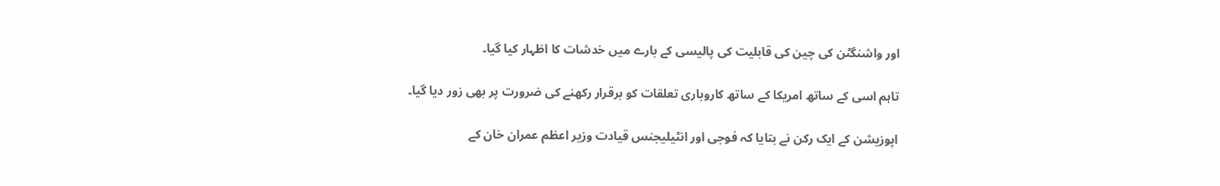اور واشنگٹن کی چین کی قابلیت کی پالیسی کے بارے میں خدشات کا اظہار کیا گیا۔

تاہم اسی کے ساتھ امریکا کے ساتھ کاروباری تعلقات کو برقرار رکھنے کی ضرورت پر بھی زور دیا گیا۔

اپوزیشن کے ایک رکن نے بتایا کہ فوجی اور انٹیلیجنس قیادت وزیر اعظم عمران خان کے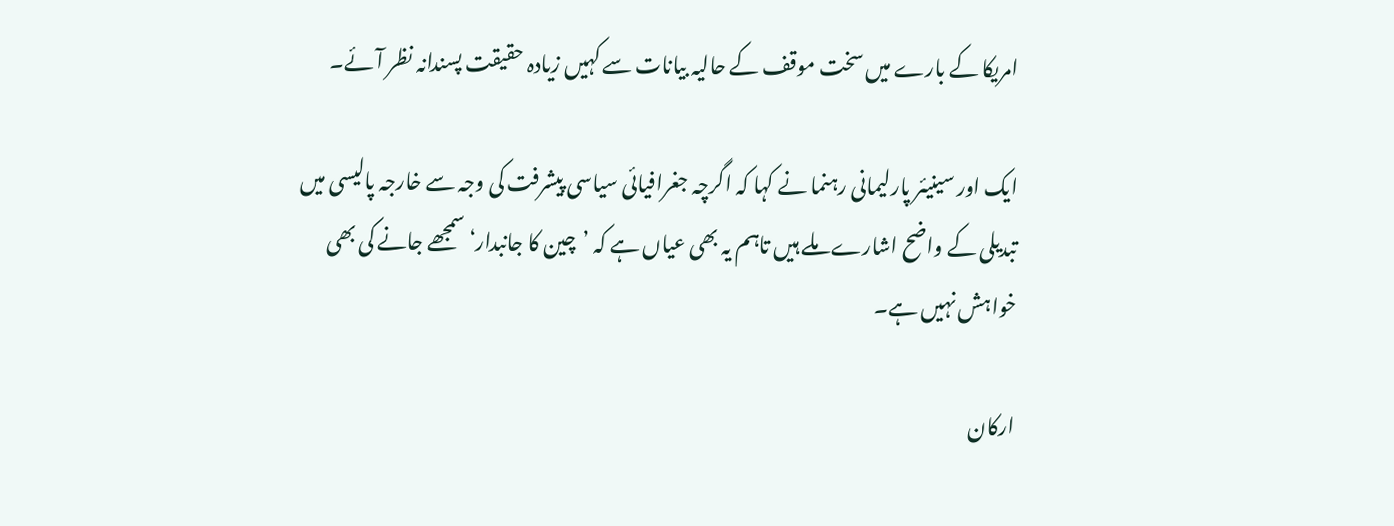امریکا کے بارے میں سخت موقف کے حالیہ بیانات سے کہیں زیادہ حقیقت پسندانہ نظر آئے۔

ایک اور سینیئر پارلیمانی رہنما نے کہا کہ اگرچہ جغرافیائی سیاسی پیشرفت کی وجہ سے خارجہ پالیسی میں تبدیلی کے واضح اشارے ملے ہیں تاہم یہ بھی عیاں ہے کہ ’چین کا جانبدار‘ سمجھے جانے کی بھی خواہش نہیں ہے۔

ارکان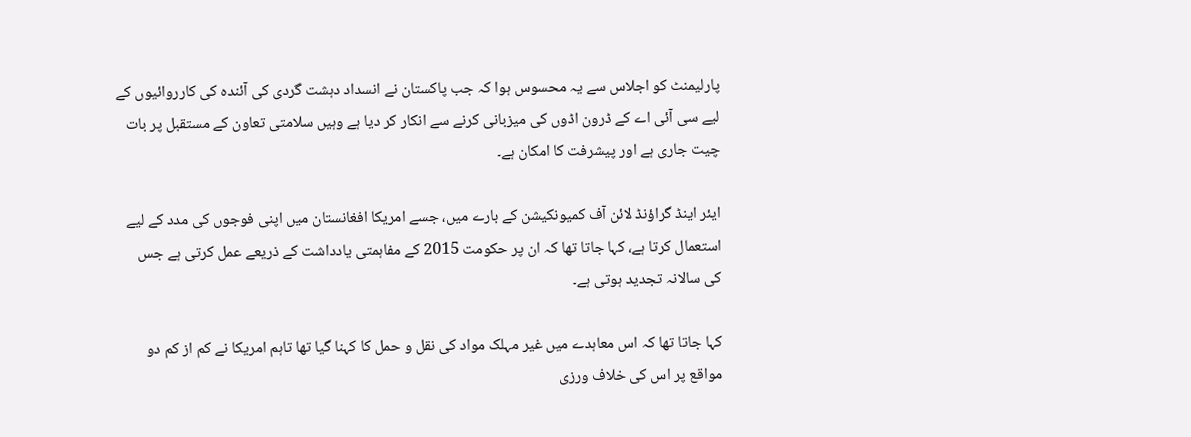پارلیمنٹ کو اجلاس سے یہ محسوس ہوا کہ جب پاکستان نے انسداد دہشت گردی کی آئندہ کی کارروائیوں کے لیے سی آئی اے کے ڈرون اڈوں کی میزبانی کرنے سے انکار کر دیا ہے وہیں سلامتی تعاون کے مستقبل پر بات چیت جاری ہے اور پیشرفت کا امکان ہے۔

ایئر اینڈ گراؤنڈ لائن آف کمیونکیشن کے بارے میں، جسے امریکا افغانستان میں اپنی فوجوں کی مدد کے لیے استعمال کرتا ہے، کہا جاتا تھا کہ ان پر حکومت 2015 کے مفاہمتی یادداشت کے ذریعے عمل کرتی ہے جس کی سالانہ تجدید ہوتی ہے۔

کہا جاتا تھا کہ اس معاہدے میں غیر مہلک مواد کی نقل و حمل کا کہنا گیا تھا تاہم امریکا نے کم از کم دو مواقع پر اس کی خلاف ورزی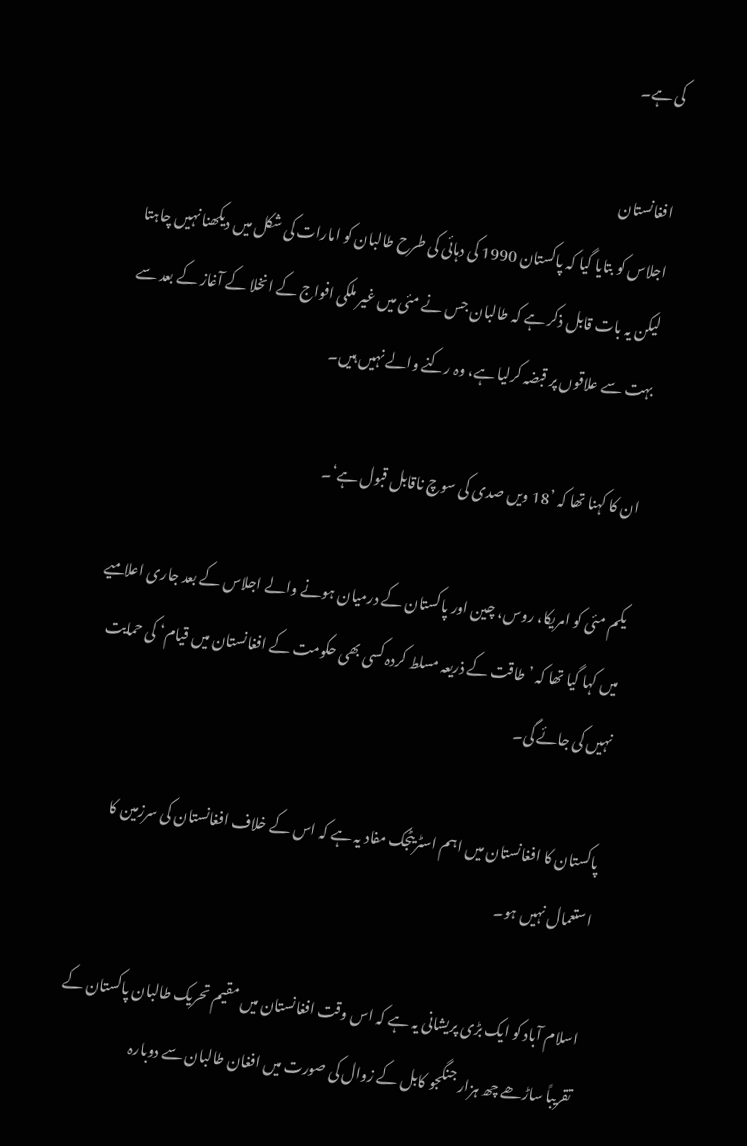کی ہے۔

افغانستان
اجلاس کو بتایا گیا کہ پاکستان 1990 کی دہائی کی طرح طالبان کو امارات کی شکل میں دیکھنا نہیں چاہتا لیکن یہ بات قابل ذکر ہے کہ طالبان جس نے مئی میں غیر ملکی افواج کے انخلا کے آغاز کے بعد سے بہت سے علاقوں پر قبضہ کرلیا ہے، وہ رکنے والے نہیں ہیں۔

ان کا کہنا تھا کہ ’18 ویں صدی کی سوچ ناقابل قبول ہے‘۔

یکم مئی کو امریکا، روس، چین اور پاکستان کے درمیان ہونے والے اجلاس کے بعد جاری اعلامیے میں کہا گیا تھا کہ ’طاقت کے ذریعہ مسلط کردہ کسی بھی حکومت کے افغانستان میں قیام‘ کی حمایت نہیں کی جائے گی۔

پاکستان کا افغانستان میں اہم اسٹریٹجک مفاد یہ ہے کہ اس کے خلاف افغانستان کی سرزمین کا استعمال نہیں ہو۔

اسلام آباد کو ایک بڑی پریشانی یہ ہے کہ اس وقت افغانستان میں مقیم تحریک طالبان پاکستان کے تقریباً ساڑھے چھ ہزار جنگجو کابل کے زوال کی صورت میں افغان طالبان سے دوبارہ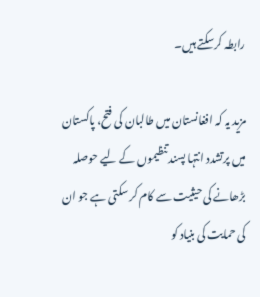رابطہ کرسکتے ہیں۔

مزید یہ کہ افغانستان میں طالبان کی فتح، پاکستان میں پرتشدد انتہا پسند تنظیموں کے لیے حوصلہ بڑھانے کی حیثیت سے کام کر سکتی ہے جو ان کی حمایت کی بنیاد کو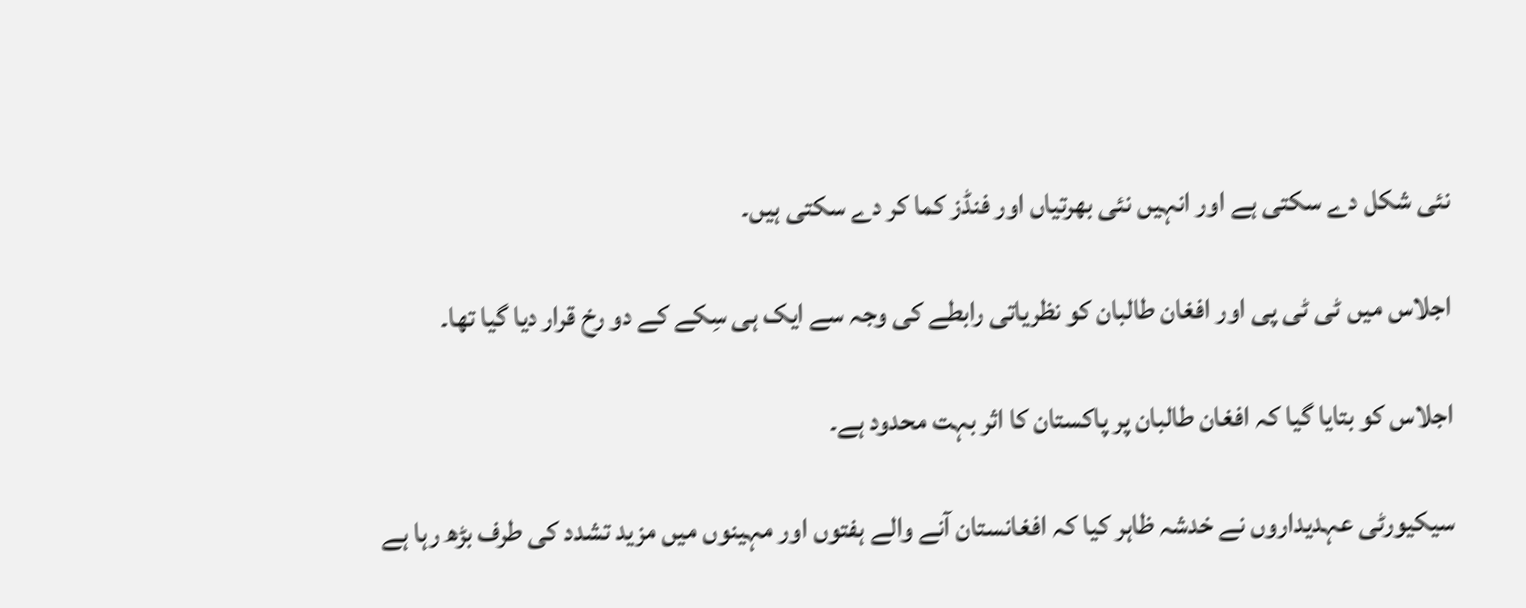نئی شکل دے سکتی ہے اور انہیں نئی بھرتیاں اور فنڈز کما کر دے سکتی ہیں۔

اجلاس میں ٹی ٹی پی اور افغان طالبان کو نظریاتی رابطے کی وجہ سے ایک ہی سِکے کے دو رخ قرار دیا گیا تھا۔

اجلاس کو بتایا گیا کہ افغان طالبان پر پاکستان کا اثر بہت محدود ہے۔

سیکیورٹی عہدیداروں نے خدشہ ظاہر کیا کہ افغانستان آنے والے ہفتوں اور مہینوں میں مزید تشدد کی طرف بڑھ رہا ہے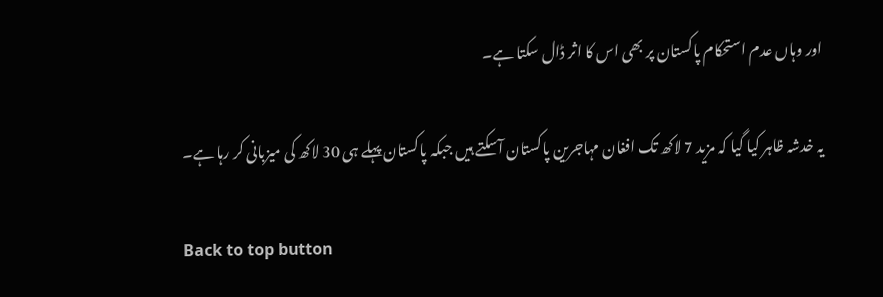اور وہاں عدم استحکام پاکستان پر بھی اس کا اثر ڈال سکتا ہے۔

یہ خدشہ ظاہر کیا گیا کہ مزید 7 لاکھ تک افغان مہاجرین پاکستان آسکتے ہیں جبکہ پاکستان پہلے ہی 30 لاکھ کی میزبانی کر رہا ہے۔

Back to top button